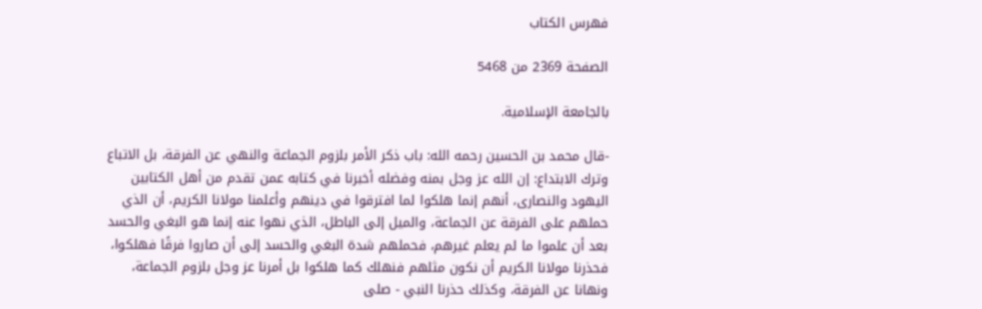فهرس الكتاب

الصفحة 2369 من 5468

بالجامعة الإسلامية.

-قال محمد بن الحسين رحمه الله: باب ذكر الأمر بلزوم الجماعة والنهي عن الفرقة، بل الاتباع وترك الابتداع: إن الله عز وجل بمنه وفضله أخبرنا في كتابه عمن تقدم من أهل الكتابين اليهود والنصارى، أنهم إنما هلكوا لما افترقوا في دينهم وأعلمنا مولانا الكريم، أن الذي حملهم على الفرقة عن الجماعة، والميل إلى الباطل، الذي نهوا عنه إنما هو البغي والحسد بعد أن علموا ما لم يعلم غيرهم، فحملهم شدة البغي والحسد إلى أن صاروا فرقًا فهلكوا، فحذرنا مولانا الكريم أن نكون مثلهم فنهلك كما هلكوا بل أمرنا عز وجل بلزوم الجماعة، ونهانا عن الفرقة، وكذلك حذرنا النبي - صلى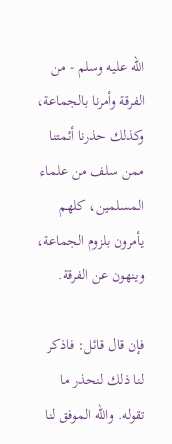الله عليه وسلم - من الفرقة وأمرنا بالجماعة، وكذلك حذرنا أئمتنا ممن سلف من علماء المسلمين، كلهم يأمرون بلزوم الجماعة، وينهون عن الفرقة.

فإن قال قائل: فاذكر لنا ذلك لنحذر ما تقوله. والله الموفق لنا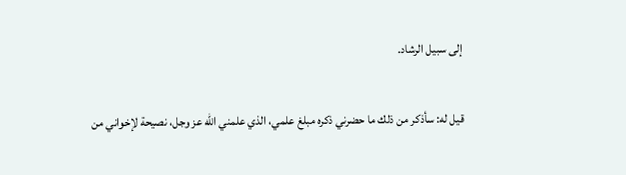إلى سبيل الرشاد.

قيل له: سأذكر من ذلك ما حضرني ذكره مبلغ علمي، الذي علمني الله عز وجل، نصيحة لإخواني من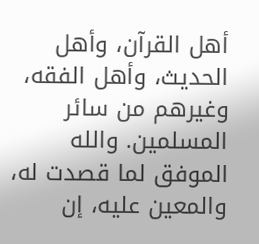أهل القرآن، وأهل الحديث، وأهل الفقه، وغيرهم من سائر المسلمين. والله الموفق لما قصدت له، والمعين عليه، إن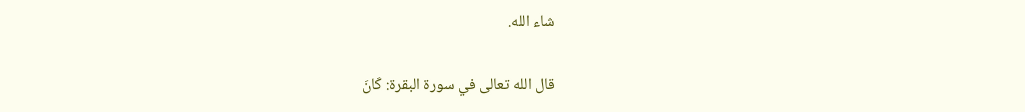شاء الله.

قال الله تعالى في سورة البقرة: كَانَ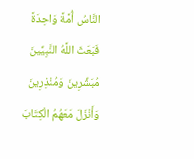النَّاسُ أُمَّةً وَاحِدَةً فَبَعَثَ اللَّهُ النَّبِيِّينَ مُبَشِّرِينَ وَمُنْذِرِينَ وَأَنْزَلَ مَعَهُمُ الْكِتَابَ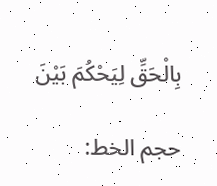بِالْحَقِّ لِيَحْكُمَ بَيْنَ

حجم الخط: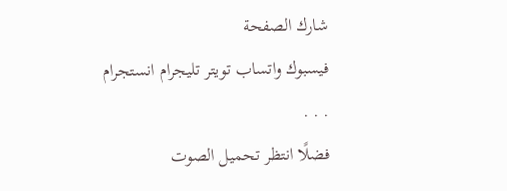شارك الصفحة
فيسبوك واتساب تويتر تليجرام انستجرام
. . .
فضلًا انتظر تحميل الصوت